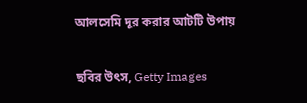আলসেমি দূর করার আটটি উপায়

ছবির উৎস, Getty Images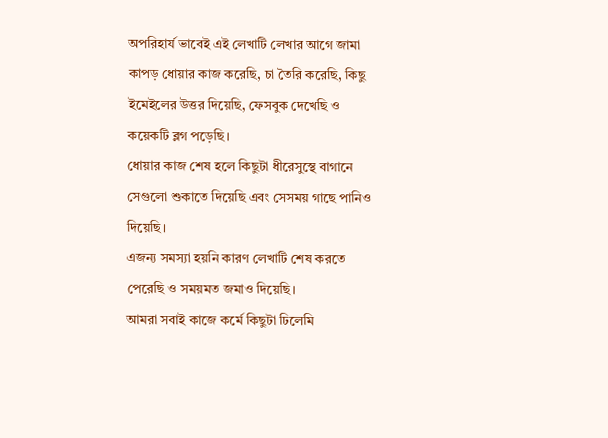অপরিহার্য ভাবেই এই লেখাটি লেখার আগে জামা কাপড় ধোয়ার কাজ করেছি, চা তৈরি করেছি, কিছু ইমেইলের উত্তর দিয়েছি, ফেসবুক দেখেছি ও কয়েকটি ব্লগ পড়েছি।
ধোয়ার কাজ শেষ হলে কিছুটা ধীরেসুস্থে বাগানে সেগুলো শুকাতে দিয়েছি এবং সেসময় গাছে পানিও দিয়েছি।
এজন্য সমস্যা হয়নি কারণ লেখাটি শেষ করতে পেরেছি ও সময়মত জমাও দিয়েছি।
আমরা সবাই কাজে কর্মে কিছুটা ঢিলেমি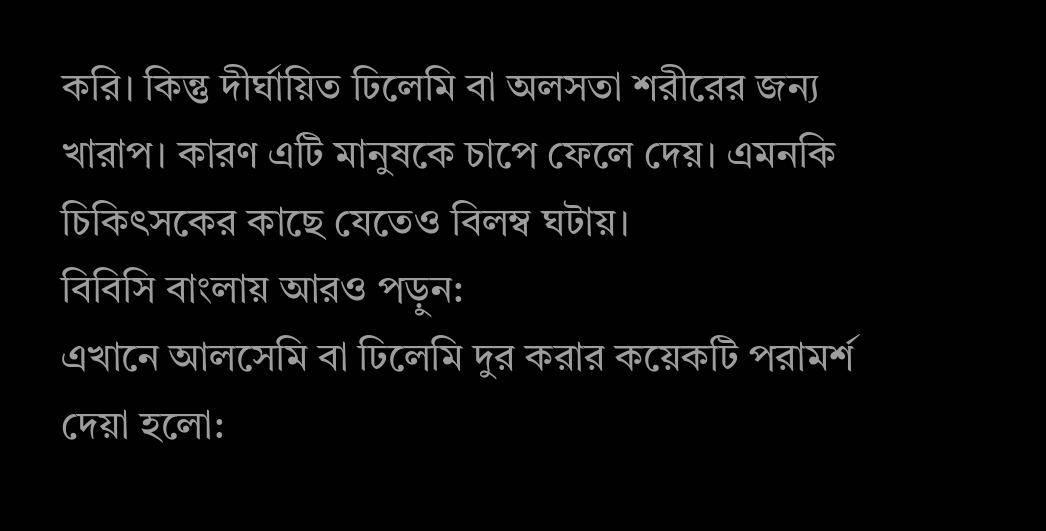করি। কিন্তু দীর্ঘায়িত ঢিলেমি বা অলসতা শরীরের জন্য খারাপ। কারণ এটি মানুষকে চাপে ফেলে দেয়। এমনকি চিকিৎসকের কাছে যেতেও বিলম্ব ঘটায়।
বিবিসি বাংলায় আরও পড়ুন:
এখানে আলসেমি বা ঢিলেমি দুর করার কয়েকটি পরামর্শ দেয়া হলো: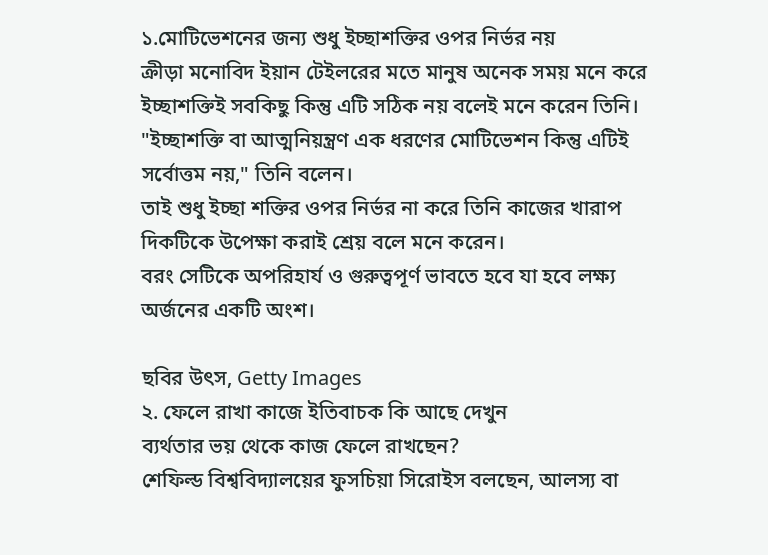১.মোটিভেশনের জন্য শুধু ইচ্ছাশক্তির ওপর নির্ভর নয়
ক্রীড়া মনোবিদ ইয়ান টেইলরের মতে মানুষ অনেক সময় মনে করে ইচ্ছাশক্তিই সবকিছু কিন্তু এটি সঠিক নয় বলেই মনে করেন তিনি।
"ইচ্ছাশক্তি বা আত্মনিয়ন্ত্রণ এক ধরণের মোটিভেশন কিন্তু এটিই সর্বোত্তম নয়," তিনি বলেন।
তাই শুধু ইচ্ছা শক্তির ওপর নির্ভর না করে তিনি কাজের খারাপ দিকটিকে উপেক্ষা করাই শ্রেয় বলে মনে করেন।
বরং সেটিকে অপরিহার্য ও গুরুত্বপূর্ণ ভাবতে হবে যা হবে লক্ষ্য অর্জনের একটি অংশ।

ছবির উৎস, Getty Images
২. ফেলে রাখা কাজে ইতিবাচক কি আছে দেখুন
ব্যর্থতার ভয় থেকে কাজ ফেলে রাখছেন?
শেফিল্ড বিশ্ববিদ্যালয়ের ফুসচিয়া সিরোইস বলছেন, আলস্য বা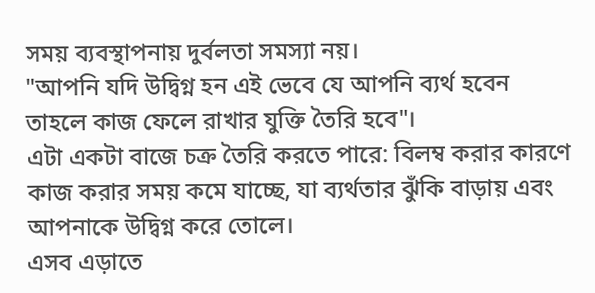সময় ব্যবস্থাপনায় দুর্বলতা সমস্যা নয়।
"আপনি যদি উদ্বিগ্ন হন এই ভেবে যে আপনি ব্যর্থ হবেন তাহলে কাজ ফেলে রাখার যুক্তি তৈরি হবে"।
এটা একটা বাজে চক্র তৈরি করতে পারে: বিলম্ব করার কারণে কাজ করার সময় কমে যাচ্ছে, যা ব্যর্থতার ঝুঁকি বাড়ায় এবং আপনাকে উদ্বিগ্ন করে তোলে।
এসব এড়াতে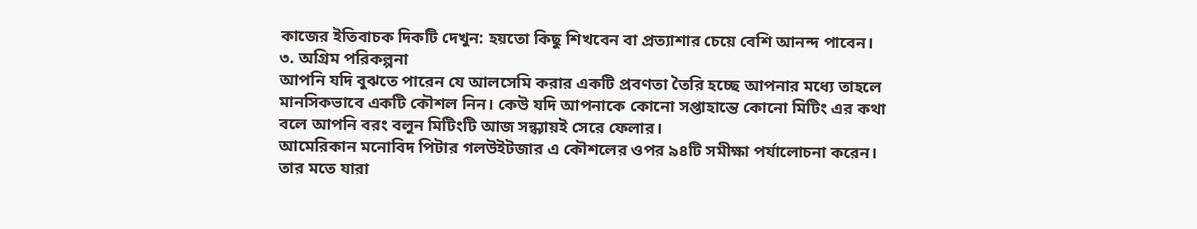কাজের ইতিবাচক দিকটি দেখুন: হয়তো কিছু শিখবেন বা প্রত্যাশার চেয়ে বেশি আনন্দ পাবেন।
৩. অগ্রিম পরিকল্পনা
আপনি যদি বুঝতে পারেন যে আলসেমি করার একটি প্রবণতা তৈরি হচ্ছে আপনার মধ্যে তাহলে মানসিকভাবে একটি কৌশল নিন। কেউ যদি আপনাকে কোনো সপ্তাহান্তে কোনো মিটিং এর কথা বলে আপনি বরং বলুন মিটিংটি আজ সন্ধ্যায়ই সেরে ফেলার।
আমেরিকান মনোবিদ পিটার গলউইটজার এ কৌশলের ওপর ৯৪টি সমীক্ষা পর্যালোচনা করেন।
তার মতে যারা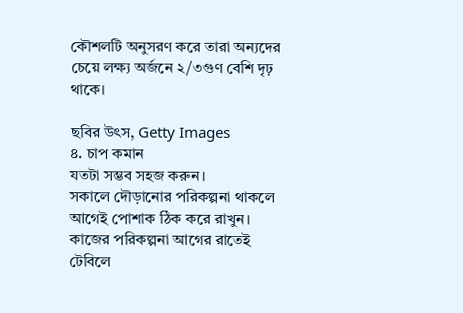কৌশলটি অনুসরণ করে তারা অন্যদের চেয়ে লক্ষ্য অর্জনে ২/৩গুণ বেশি দৃঢ় থাকে।

ছবির উৎস, Getty Images
৪. চাপ কমান
যতটা সম্ভব সহজ করুন।
সকালে দৌড়ানোর পরিকল্পনা থাকলে আগেই পোশাক ঠিক করে রাখুন।
কাজের পরিকল্পনা আগের রাতেই টেবিলে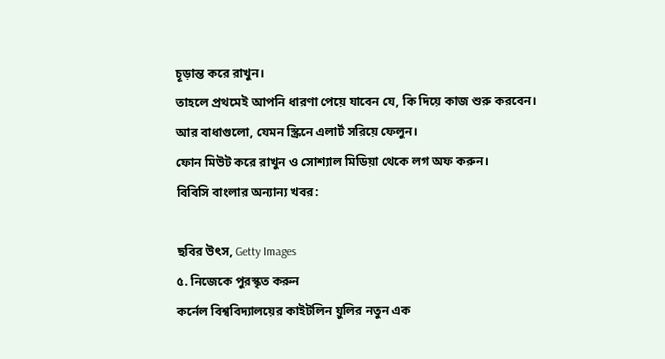চূড়ান্ত করে রাখুন।
তাহলে প্রথমেই আপনি ধারণা পেয়ে যাবেন যে, কি দিয়ে কাজ শুরু করবেন।
আর বাধাগুলো, যেমন স্ক্রিনে এলার্ট সরিয়ে ফেলুন।
ফোন মিউট করে রাখুন ও সোশ্যাল মিডিয়া থেকে লগ অফ করুন।
বিবিসি বাংলার অন্যান্য খবর:

ছবির উৎস, Getty Images
৫. নিজেকে পুরস্কৃত করুন
কর্নেল বিশ্ববিদ্যালয়ের কাইটলিন য়ুলির নতুন এক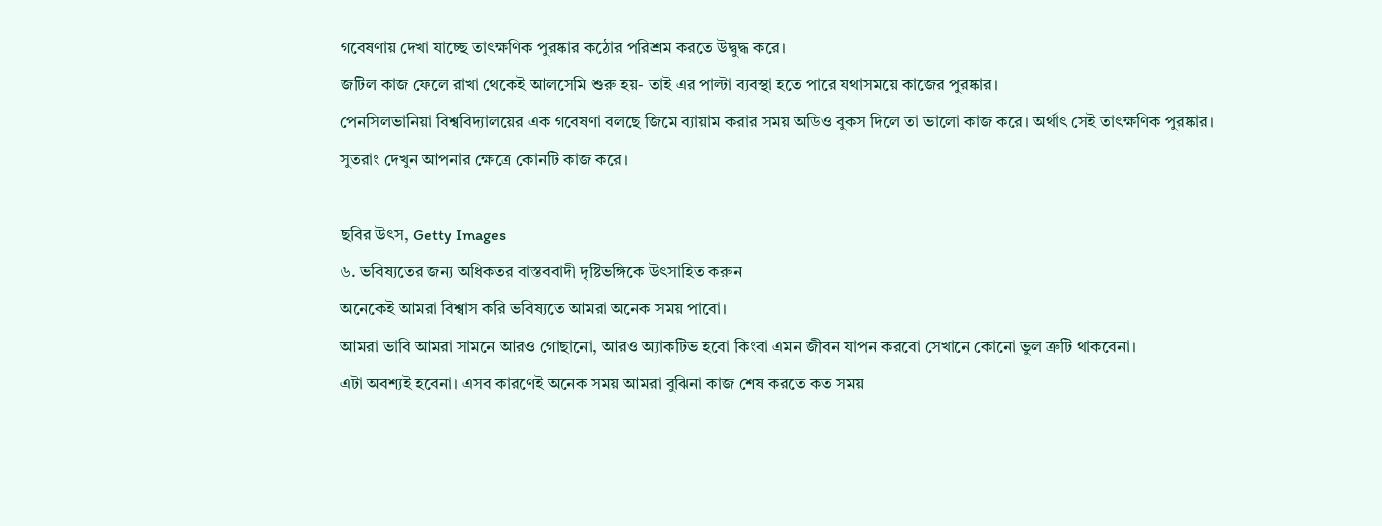গবেষণায় দেখা যাচ্ছে তাৎক্ষণিক পুরষ্কার কঠোর পরিশ্রম করতে উদ্বুদ্ধ করে।
জটিল কাজ ফেলে রাখা থেকেই আলসেমি শুরু হয়- তাই এর পাল্টা ব্যবস্থা হতে পারে যথাসময়ে কাজের পুরষ্কার।
পেনসিলভানিয়া বিশ্ববিদ্যালয়ের এক গবেষণা বলছে জিমে ব্যায়াম করার সময় অডিও বুকস দিলে তা ভালো কাজ করে। অর্থাৎ সেই তাৎক্ষণিক পুরষ্কার।
সুতরাং দেখুন আপনার ক্ষেত্রে কোনটি কাজ করে।

ছবির উৎস, Getty Images
৬. ভবিষ্যতের জন্য অধিকতর বাস্তববাদী দৃষ্টিভঙ্গিকে উৎসাহিত করুন
অনেকেই আমরা বিশ্বাস করি ভবিষ্যতে আমরা অনেক সময় পাবো।
আমরা ভাবি আমরা সামনে আরও গোছানো, আরও অ্যাকটিভ হবো কিংবা এমন জীবন যাপন করবো সেখানে কোনো ভুল ত্রুটি থাকবেনা।
এটা অবশ্যই হবেনা। এসব কারণেই অনেক সময় আমরা বুঝিনা কাজ শেষ করতে কত সময়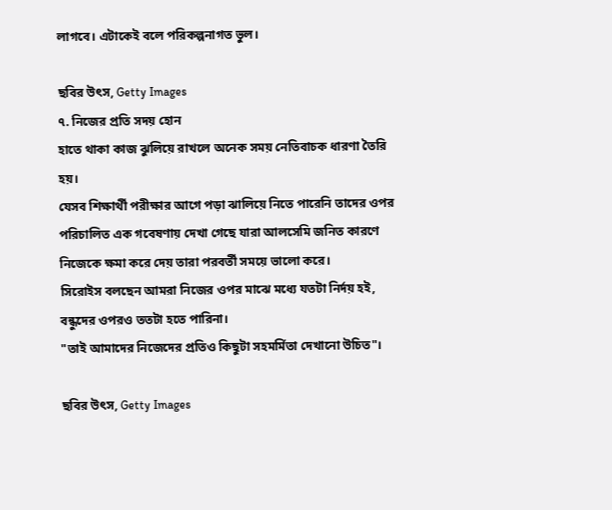লাগবে। এটাকেই বলে পরিকল্পনাগত ভুল।

ছবির উৎস, Getty Images
৭. নিজের প্রতি সদয় হোন
হাতে থাকা কাজ ঝুলিয়ে রাখলে অনেক সময় নেতিবাচক ধারণা তৈরি হয়।
যেসব শিক্ষার্থী পরীক্ষার আগে পড়া ঝালিয়ে নিতে পারেনি তাদের ওপর পরিচালিত এক গবেষণায় দেখা গেছে যারা আলসেমি জনিত কারণে নিজেকে ক্ষমা করে দেয় তারা পরবর্তী সময়ে ভালো করে।
সিরোইস বলছেন আমরা নিজের ওপর মাঝে মধ্যে যতটা নির্দয় হই, বন্ধুদের ওপরও ততটা হতে পারিনা।
"তাই আমাদের নিজেদের প্রতিও কিছুটা সহমর্মিতা দেখানো উচিত"।

ছবির উৎস, Getty Images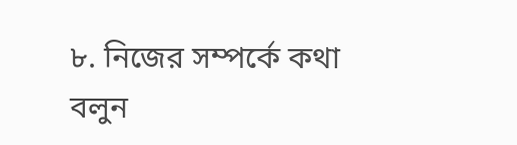৮. নিজের সম্পর্কে কথা বলুন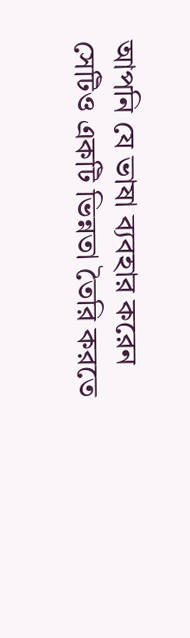আপনি যে ভাষা ব্যবহার করেন সেটিও একটি ভিন্নতা তৈরি করতে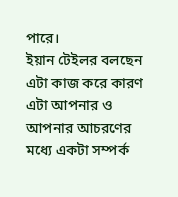পারে।
ইয়ান টেইলর বলছেন এটা কাজ করে কারণ এটা আপনার ও আপনার আচরণের মধ্যে একটা সম্পর্ক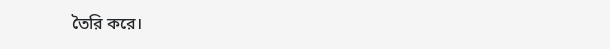তৈরি করে।